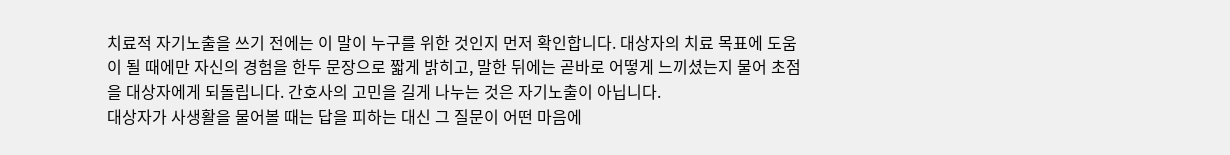치료적 자기노출을 쓰기 전에는 이 말이 누구를 위한 것인지 먼저 확인합니다. 대상자의 치료 목표에 도움이 될 때에만 자신의 경험을 한두 문장으로 짧게 밝히고, 말한 뒤에는 곧바로 어떻게 느끼셨는지 물어 초점을 대상자에게 되돌립니다. 간호사의 고민을 길게 나누는 것은 자기노출이 아닙니다.
대상자가 사생활을 물어볼 때는 답을 피하는 대신 그 질문이 어떤 마음에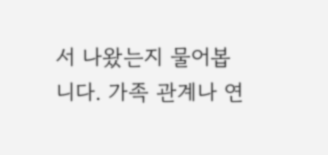서 나왔는지 물어봅니다. 가족 관계나 연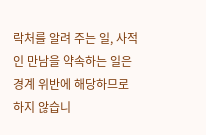락처를 알려 주는 일, 사적인 만남을 약속하는 일은 경계 위반에 해당하므로 하지 않습니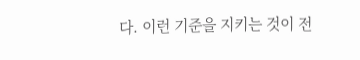다. 이런 기준을 지키는 것이 전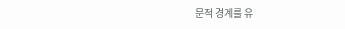문적 경계를 유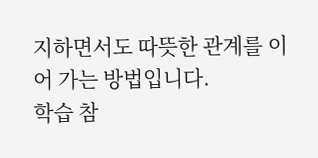지하면서도 따뜻한 관계를 이어 가는 방법입니다.
학습 참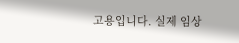고용입니다. 실제 임상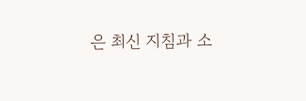은 최신 지침과 소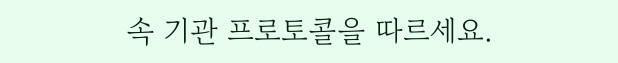속 기관 프로토콜을 따르세요.